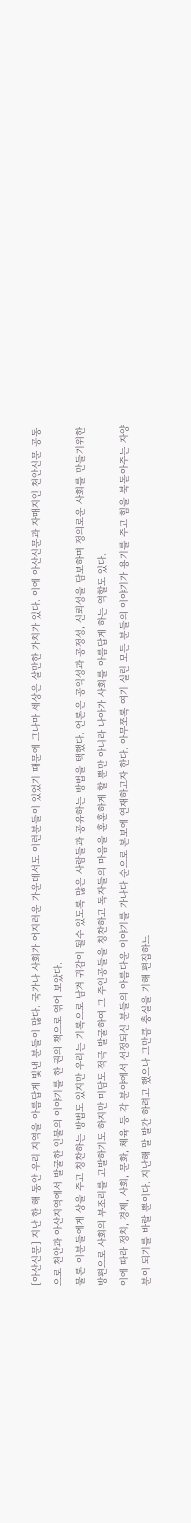[아산신문] 지난 한 해 동안 우리 지역을 아름답게 빛낸 분들이 많다. 국가나 사회가 어지러운 가운데서도 이런분들이 있었기 때문에 그나마 세상은 살만한 가치가 있다. 이에 아산신문과 자매지인 천안신문 공동으로 천안과 아산지역에서 발굴한 인물의 이야기를 한 권의 책으로 엮어 보았다.
물론 이분들에게 상을 주고 칭찬하는 방법도 있지만 우리는 기록으로 남겨 귀감이 될수 있도록 많은 사람들과 공유하는 방법을 택했다. 언론은 공익성과 공정성, 신뢰성을 담보하며 정의로운 사회를 만들기위한 방편으로 사회의 부조리를 고발하기도 하지만 미담도 적극 발굴하여 그 주인공들을 칭찬하고 독자들의 마음을 훈훈하게 할 뿐만 아니라 나아가 사회를 아름답게 하는 역할도 있다.
이에 따라 정치, 경제, 사회, 문화, 체육 등 각 분야에서 선정되신 분들의 아름다운 이야기를 가나다 순으로 본보에 연재하고자 한다. 아무쪼록 여기 실린 모든 분들의 이야기가 용기를 주고 힘을 북돋아주는 자양분이 되기를 바랄 뿐이다. 지난해 말 발간 하려고 했으나 그만큼 충실을 기해 편집하느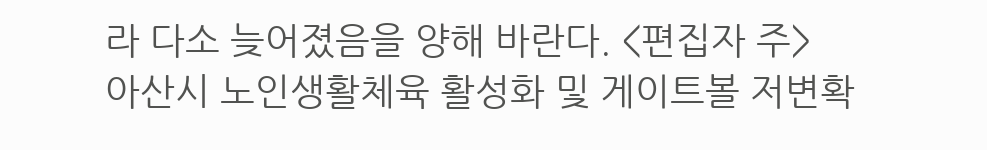라 다소 늦어졌음을 양해 바란다. <편집자 주>
아산시 노인생활체육 활성화 및 게이트볼 저변확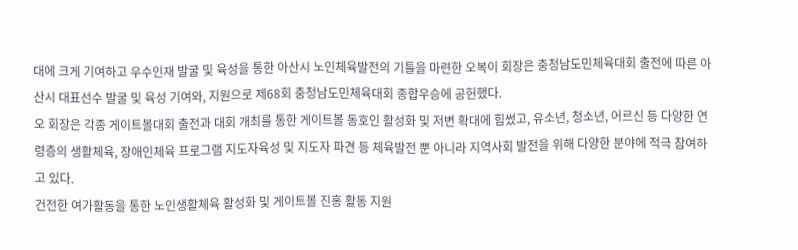대에 크게 기여하고 우수인재 발굴 및 육성을 통한 아산시 노인체육발전의 기틀을 마련한 오복이 회장은 충청남도민체육대회 출전에 따른 아산시 대표선수 발굴 및 육성 기여와, 지원으로 제68회 충청남도민체육대회 종합우승에 공헌했다.
오 회장은 각종 게이트볼대회 출전과 대회 개최를 통한 게이트볼 동호인 활성화 및 저변 확대에 힘썼고, 유소년, 청소년, 어르신 등 다양한 연령층의 생활체육, 장애인체육 프로그램 지도자육성 및 지도자 파견 등 체육발전 뿐 아니라 지역사회 발전을 위해 다양한 분야에 적극 참여하고 있다.
건전한 여가활동을 통한 노인생활체육 활성화 및 게이트볼 진홍 활동 지원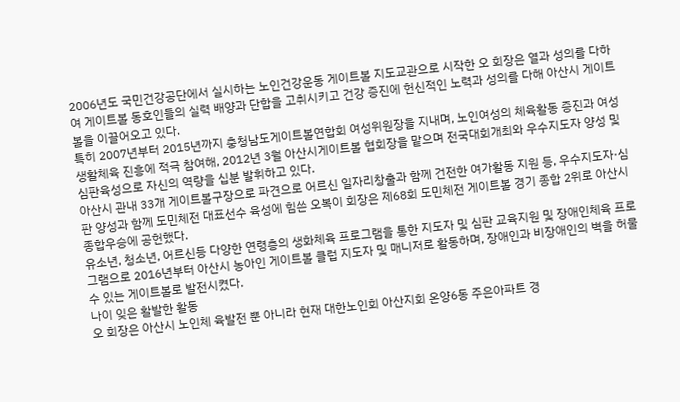2006년도 국민건강공단에서 실시하는 노인건강운동 게이트볼 지도교관으로 시작한 오 회장은 열과 성의를 다하여 게이트볼 동호인들의 실력 배양과 단합을 고취시키고 건강 증진에 헌신적인 노력과 성의를 다해 아산시 게이트볼을 이끌어오고 있다.
특히 2007년부터 2015년까지 충청남도게이트볼연합회 여성위원장을 지내며, 노인여성의 체육활동 증진과 여성생활체육 진흥에 적극 참여해, 2012년 3월 아산시게이트볼 협회장을 맡으며 전국대회개최와 우수지도자 양성 및 심판육성으로 자신의 역량을 십분 발휘하고 있다.
아산시 관내 33개 게이트볼구장으로 파견으로 어르신 일자리창출과 함께 건전한 여가활동 지원 등, 우수지도자·심판 양성과 함께 도민체전 대표선수 육성에 힘쓴 오복이 회장은 제68회 도민체전 게이트볼 경기 종합 2위로 아산시 종합우승에 공헌했다.
유소년, 청소년, 어르신등 다양한 연령층의 생화체육 프로그램을 통한 지도자 및 심판 교육지원 및 장애인체육 프로그램으로 2016년부터 아산시 농아인 게이트볼 클럽 지도자 및 매니저로 활동하며, 장애인과 비장애인의 벽을 허물 수 있는 게이트볼로 발전시켰다.
나이 잊은 활발한 활동
오 회장은 아산시 노인체 육발전 뿐 아니라 현재 대한노인회 아산지회 온양6동 주은아파트 경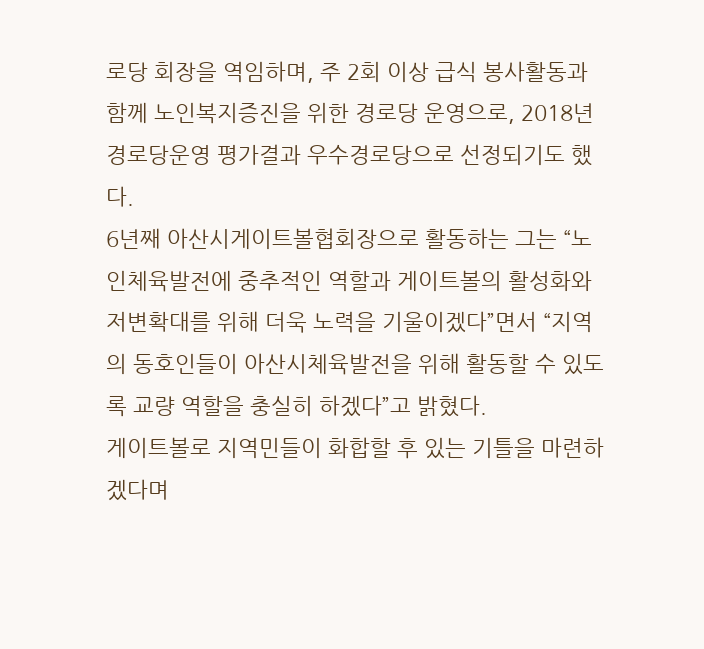로당 회장을 역임하며, 주 2회 이상 급식 봉사활동과 함께 노인복지증진을 위한 경로당 운영으로, 2018년 경로당운영 평가결과 우수경로당으로 선정되기도 했다.
6년째 아산시게이트볼협회장으로 활동하는 그는 “노인체육발전에 중추적인 역할과 게이트볼의 활성화와 저변확대를 위해 더욱 노력을 기울이겠다”면서 “지역의 동호인들이 아산시체육발전을 위해 활동할 수 있도록 교량 역할을 충실히 하겠다”고 밝혔다.
게이트볼로 지역민들이 화합할 후 있는 기틀을 마련하겠다며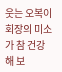웃는 오복이 회장의 미소가 참 건강해 보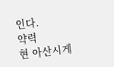인다.
약력
현 아산시게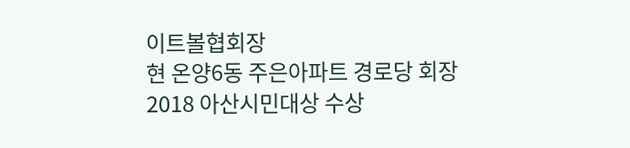이트볼협회장
현 온양6동 주은아파트 경로당 회장
2018 아산시민대상 수상